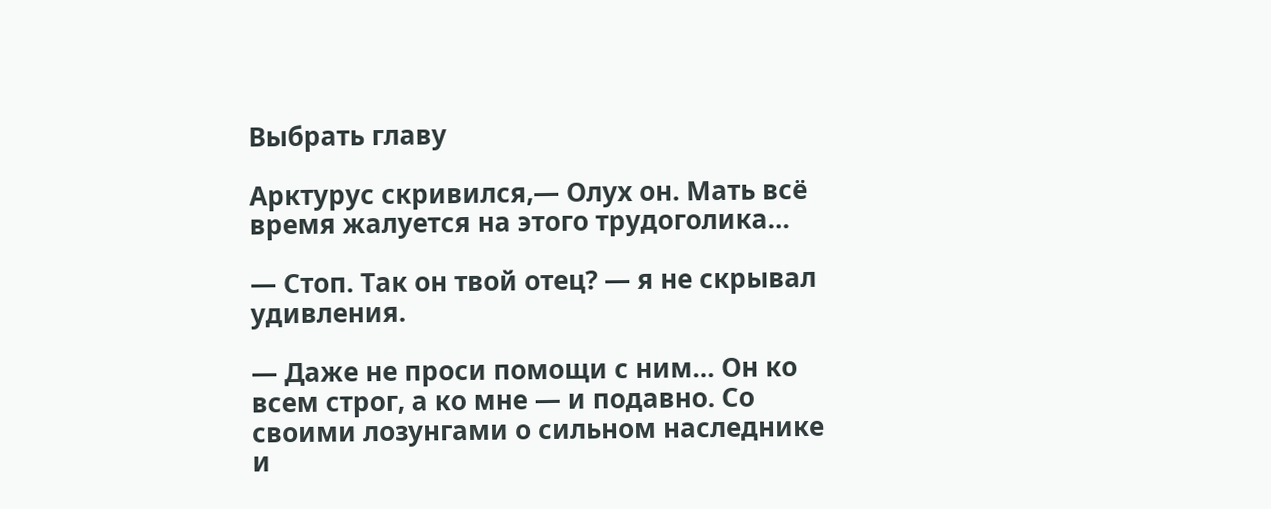Выбрать главу

Арктурус скривился,— Олух он. Мать всё время жалуется на этого трудоголика…

— Стоп. Так он твой отец? — я не скрывал удивления.

— Даже не проси помощи с ним… Он ко всем строг, а ко мне — и подавно. Со своими лозунгами о сильном наследнике и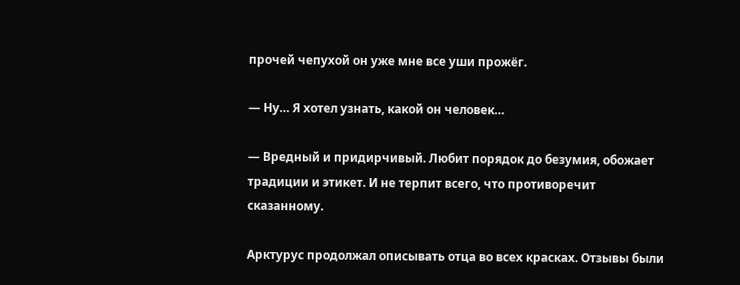прочей чепухой он уже мне все уши прожёг.

— Ну… Я хотел узнать, какой он человек…

— Вредный и придирчивый. Любит порядок до безумия, обожает традиции и этикет. И не терпит всего, что противоречит сказанному.

Арктурус продолжал описывать отца во всех красках. Отзывы были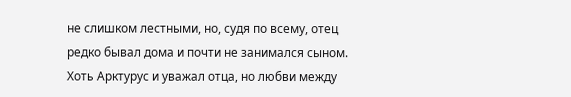не слишком лестными, но, судя по всему, отец редко бывал дома и почти не занимался сыном. Хоть Арктурус и уважал отца, но любви между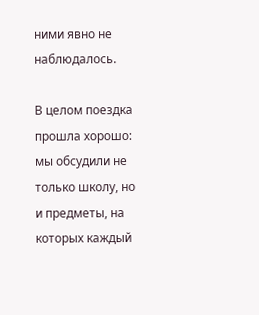ними явно не наблюдалось.

В целом поездка прошла хорошо: мы обсудили не только школу, но и предметы, на которых каждый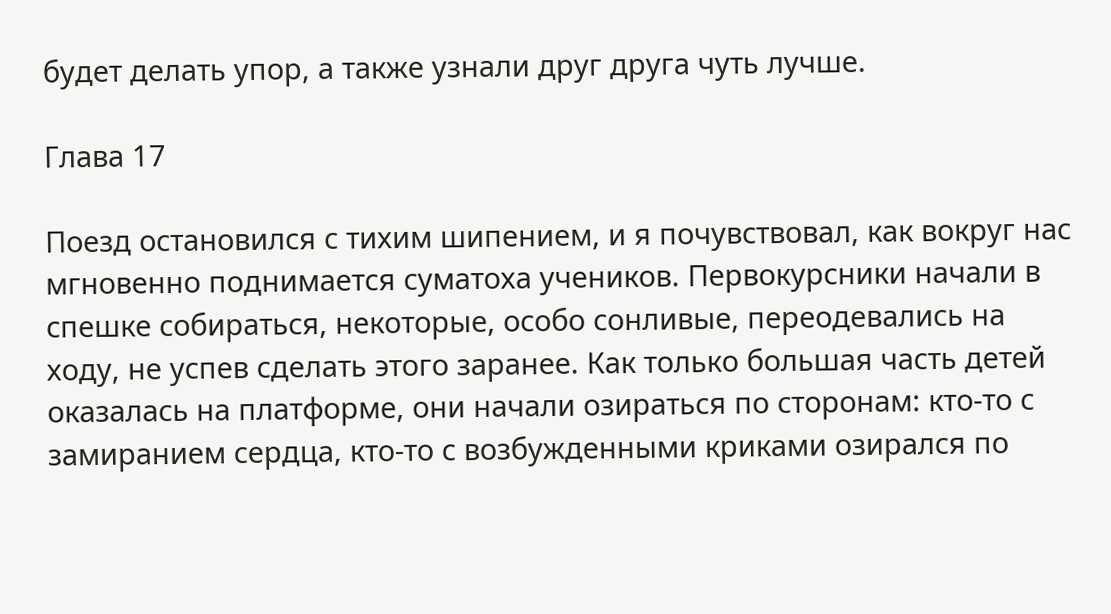будет делать упор, а также узнали друг друга чуть лучше.

Глава 17

Поезд остановился с тихим шипением, и я почувствовал, как вокруг нас мгновенно поднимается суматоха учеников. Первокурсники начали в спешке собираться, некоторые, особо сонливые, переодевались на ходу, не успев сделать этого заранее. Как только большая часть детей оказалась на платформе, они начали озираться по сторонам: кто-то с замиранием сердца, кто-то с возбужденными криками озирался по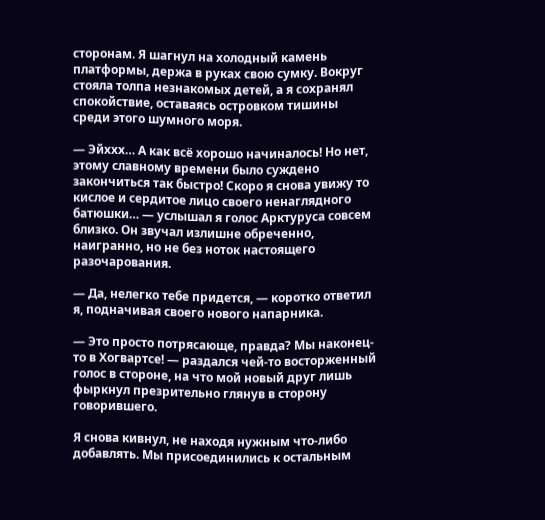сторонам. Я шагнул на холодный камень платформы, держа в руках свою сумку. Вокруг стояла толпа незнакомых детей, а я сохранял спокойствие, оставаясь островком тишины среди этого шумного моря.

— Эйххх… А как всё хорошо начиналось! Но нет, этому славному времени было суждено закончиться так быстро! Скоро я снова увижу то кислое и сердитое лицо своего ненаглядного батюшки… — услышал я голос Арктуруса совсем близко. Он звучал излишне обреченно, наигранно, но не без ноток настоящего разочарования.

— Да, нелегко тебе придется, — коротко ответил я, подначивая своего нового напарника.

— Это просто потрясающе, правда? Мы наконец-то в Хогвартсе! — раздался чей-то восторженный голос в стороне, на что мой новый друг лишь фыркнул презрительно глянув в сторону говорившего.

Я снова кивнул, не находя нужным что-либо добавлять. Мы присоединились к остальным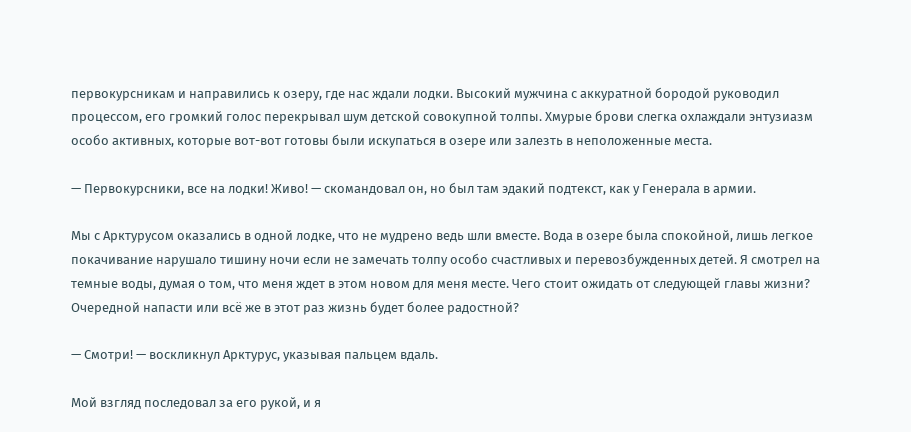первокурсникам и направились к озеру, где нас ждали лодки. Высокий мужчина с аккуратной бородой руководил процессом, его громкий голос перекрывал шум детской совокупной толпы. Хмурые брови слегка охлаждали энтузиазм особо активных, которые вот-вот готовы были искупаться в озере или залезть в неположенные места.

— Первокурсники, все на лодки! Живо! — скомандовал он, но был там эдакий подтекст, как у Генерала в армии.

Мы с Арктурусом оказались в одной лодке, что не мудрено ведь шли вместе. Вода в озере была спокойной, лишь легкое покачивание нарушало тишину ночи если не замечать толпу особо счастливых и перевозбужденных детей. Я смотрел на темные воды, думая о том, что меня ждет в этом новом для меня месте. Чего стоит ожидать от следующей главы жизни? Очередной напасти или всё же в этот раз жизнь будет более радостной?

— Смотри! — воскликнул Арктурус, указывая пальцем вдаль.

Мой взгляд последовал за его рукой, и я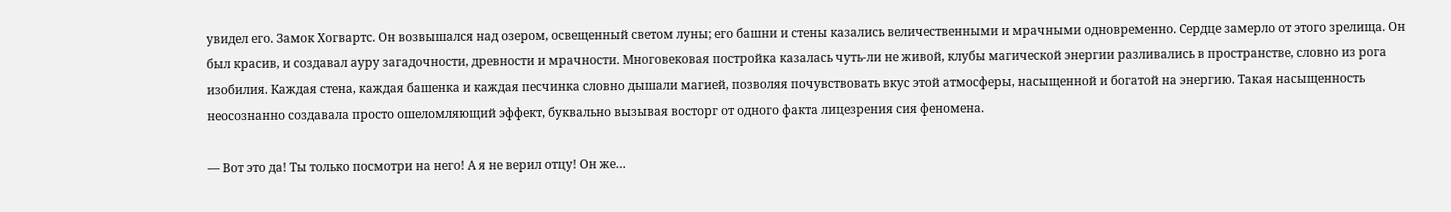увидел его. Замок Хогвартс. Он возвышался над озером, освещенный светом луны; его башни и стены казались величественными и мрачными одновременно. Сердце замерло от этого зрелища. Он был красив, и создавал ауру загадочности, древности и мрачности. Многовековая постройка казалась чуть-ли не живой, клубы магической энергии разливались в пространстве, словно из рога изобилия. Каждая стена, каждая башенка и каждая песчинка словно дышали магией, позволяя почувствовать вкус этой атмосферы, насыщенной и богатой на энергию. Такая насыщенность неосознанно создавала просто ошеломляющий эффект, буквально вызывая восторг от одного факта лицезрения сия феномена.

— Вот это да! Ты только посмотри на него! А я не верил отцу! Он же…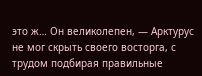это ж… Он великолепен, — Арктурус не мог скрыть своего восторга, с трудом подбирая правильные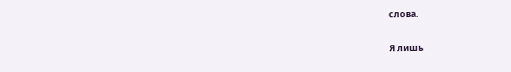слова.

Я лишь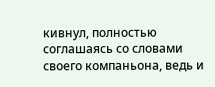кивнул, полностью соглашаясь со словами своего компаньона, ведь и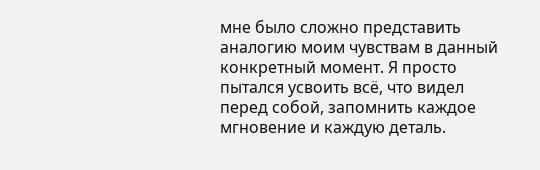мне было сложно представить аналогию моим чувствам в данный конкретный момент. Я просто пытался усвоить всё, что видел перед собой, запомнить каждое мгновение и каждую деталь.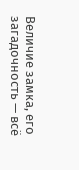Величие замка, его загадочность — всё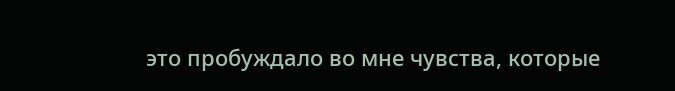это пробуждало во мне чувства, которые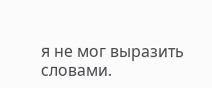я не мог выразить словами.